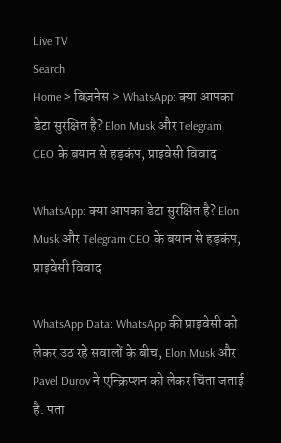Live TV
Search
Home > बिज़नेस > WhatsApp: क्या आपका डेटा सुरक्षित है? Elon Musk और Telegram CEO के बयान से हड़कंप, प्राइवेसी विवाद

WhatsApp: क्या आपका डेटा सुरक्षित है? Elon Musk और Telegram CEO के बयान से हड़कंप, प्राइवेसी विवाद

WhatsApp Data: WhatsApp की प्राइवेसी को लेकर उठ रहे सवालों के बीच, Elon Musk और Pavel Durov ने एन्क्रिप्शन को लेकर चिंता जताई है. पता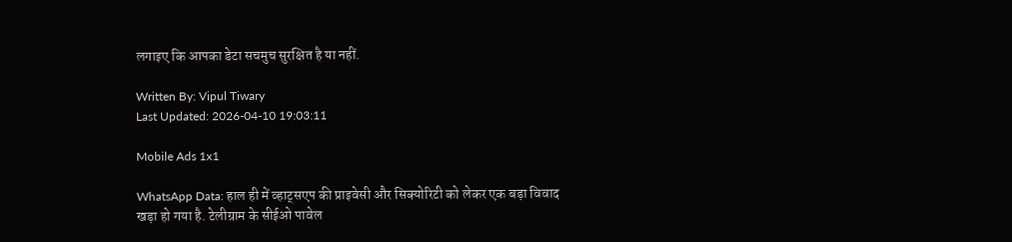लगाइए कि आपका डेटा सचमुच सुरक्षित है या नहीं.

Written By: Vipul Tiwary
Last Updated: 2026-04-10 19:03:11

Mobile Ads 1x1

WhatsApp Data: हाल ही में व्हाट्सएप की प्राइवेसी और सिक्योरिटी को लेकर एक बड़ा विवाद खड़ा हो गया है. टेलीग्राम के सीईओ पावेल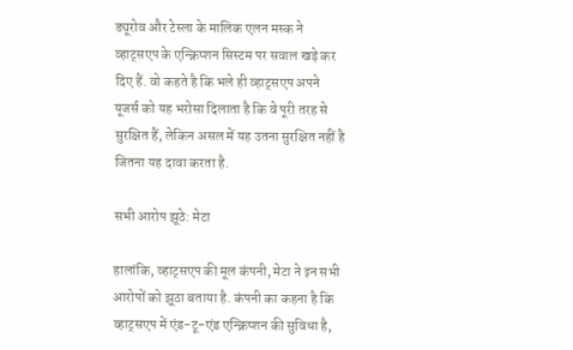ड्यूरोव और टेस्ला के मालिक एलन मस्क ने व्हाट्सएप के एन्क्रिप्शन सिस्टम पर सवाल खड़े कर दिए हैं. वो कहते है कि भले ही व्हाट्सएप अपने यूजर्स को यह भरोसा दिलाता है कि वे पूरी तरह से सुरक्षित हैं, लेकिन असल में यह उतना सुरक्षित नहीं है जितना यह दावा करता है.

सभी आरोप झूठे: मेटा

हालांकि, व्हाट्सएप की मूल कंपनी, मेटा ने इन सभी आरोपों को झूठा बताया है. कंपनी का कहना है कि व्हाट्सएप में एंड-टू-एंड एन्क्रिप्शन की सुविधा है,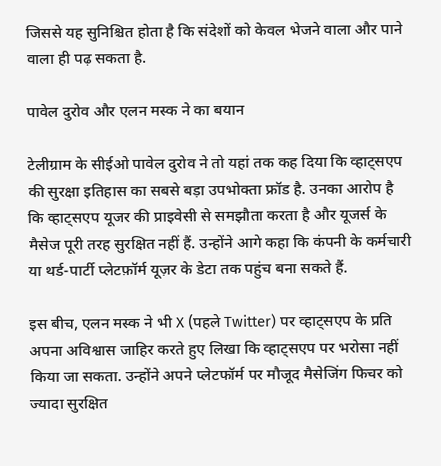जिससे यह सुनिश्चित होता है कि संदेशों को केवल भेजने वाला और पाने वाला ही पढ़ सकता है.

पावेल दुरोव और एलन मस्क ने का बयान

टेलीग्राम के सीईओ पावेल दुरोव ने तो यहां तक कह दिया कि व्हाट्सएप की सुरक्षा इतिहास का सबसे बड़ा उपभोक्ता फ्रॉड है. उनका आरोप है कि व्हाट्सएप यूजर की प्राइवेसी से समझौता करता है और यूजर्स के मैसेज पूरी तरह सुरक्षित नहीं हैं. उन्होंने आगे कहा कि कंपनी के कर्मचारी या थर्ड-पार्टी प्लेटफ़ॉर्म यूज़र के डेटा तक पहुंच बना सकते हैं.

इस बीच, एलन मस्क ने भी X (पहले Twitter) पर व्हाट्सएप के प्रति अपना अविश्वास जाहिर करते हुए लिखा कि व्हाट्सएप पर भरोसा नहीं किया जा सकता. उन्होंने अपने प्लेटफॉर्म पर मौजूद मैसेजिंग फिचर को ज्यादा सुरक्षित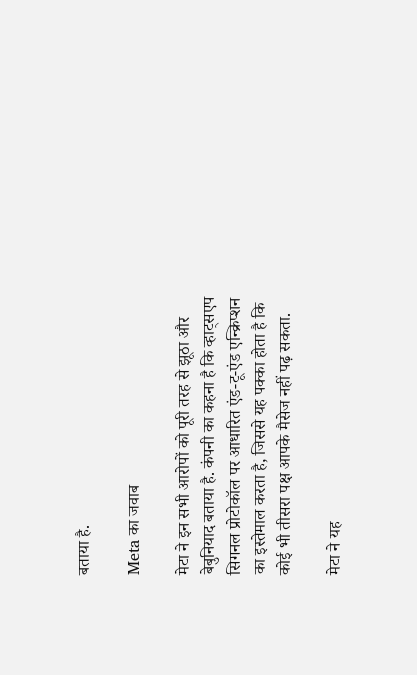बताया है.

Meta का जवाब

मेटा ने इन सभी आरोपों को पूरी तरह से झूठा और बेबुनियाद बताया है. कंपनी का कहना है कि व्हाट्सएप सिगनल प्रोटोकॉल पर आधारित एंड-टू-एंड एन्क्रिप्शन का इस्तेमाल करता है, जिससे यह पक्का होता है कि कोई भी तीसरा पक्ष आपके मैसेज नहीं पढ़ सकता.

मेटा ने यह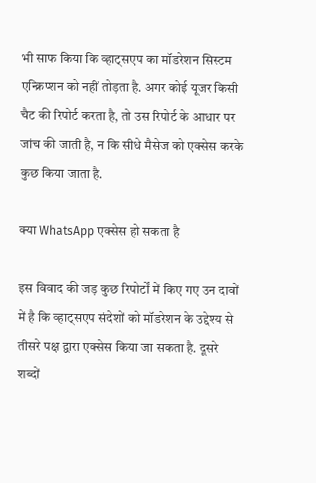भी साफ किया कि व्हाट्सएप का मॉडरेशन सिस्टम एन्क्रिप्शन को नहीं तोड़ता है. अगर कोई यूजर किसी चैट की रिपोर्ट करता है, तो उस रिपोर्ट के आधार पर जांच की जाती है, न कि सीधे मैसेज को एक्सेस करके कुछ किया जाता है.

क्या WhatsApp एक्सेस हो सकता है

इस विवाद की जड़ कुछ रिपोर्टों में किए गए उन दावों में है कि व्हाट्सएप संदेशों को मॉडरेशन के उद्देश्य से तीसरे पक्ष द्वारा एक्सेस किया जा सकता है. दूसरे शब्दों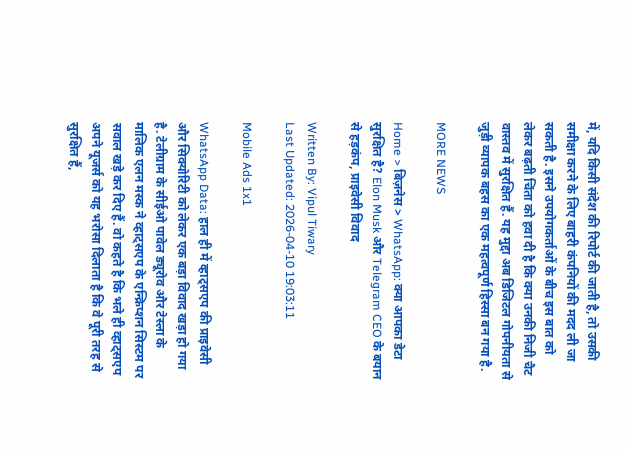में, यदि किसी संदेश की रिपोर्ट की जाती है, तो उसकी समीक्षा करने के लिए बाहरी कंपनियों की मदद ली जा सकती है. इसने उपयोगकर्ताओं के बीच इस बात को लेकर बढ़ती चिंता को हवा दी है कि क्या उनकी निजी चैट वास्तव में सुरक्षित हैं. यह मुद्दा अब डिजिटल गोपनीयता से जुड़ी व्यापक बहस का एक महत्वपूर्ण हिस्सा बन गया है.

MORE NEWS

Home > बिज़नेस > WhatsApp: क्या आपका डेटा सुरक्षित है? Elon Musk और Telegram CEO के बयान से हड़कंप, प्राइवेसी विवाद

Written By: Vipul Tiwary
Last Updated: 2026-04-10 19:03:11

Mobile Ads 1x1

WhatsApp Data: हाल ही में व्हाट्सएप की प्राइवेसी और सिक्योरिटी को लेकर एक बड़ा विवाद खड़ा हो गया है. टेलीग्राम के सीईओ पावेल ड्यूरोव और टेस्ला के मालिक एलन मस्क ने व्हाट्सएप के एन्क्रिप्शन सिस्टम पर सवाल खड़े कर दिए हैं. वो कहते है कि भले ही व्हाट्सएप अपने यूजर्स को यह भरोसा दिलाता है कि वे पूरी तरह से सुरक्षित हैं,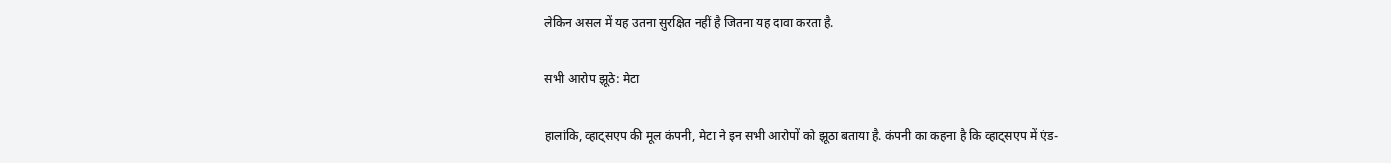लेकिन असल में यह उतना सुरक्षित नहीं है जितना यह दावा करता है.

सभी आरोप झूठे: मेटा

हालांकि, व्हाट्सएप की मूल कंपनी, मेटा ने इन सभी आरोपों को झूठा बताया है. कंपनी का कहना है कि व्हाट्सएप में एंड-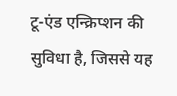टू-एंड एन्क्रिप्शन की सुविधा है, जिससे यह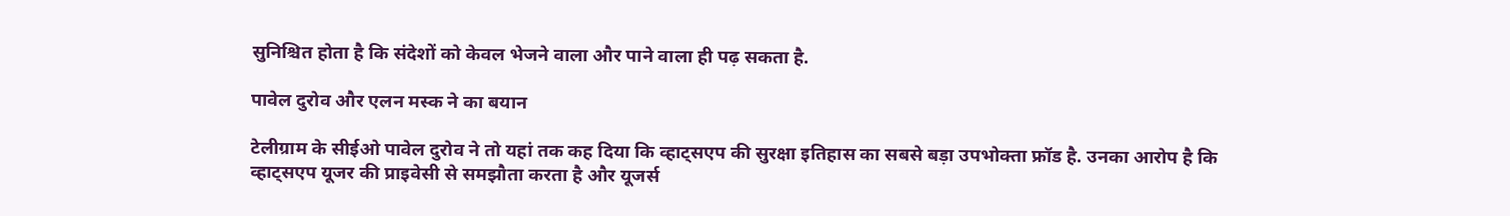सुनिश्चित होता है कि संदेशों को केवल भेजने वाला और पाने वाला ही पढ़ सकता है.

पावेल दुरोव और एलन मस्क ने का बयान

टेलीग्राम के सीईओ पावेल दुरोव ने तो यहां तक कह दिया कि व्हाट्सएप की सुरक्षा इतिहास का सबसे बड़ा उपभोक्ता फ्रॉड है. उनका आरोप है कि व्हाट्सएप यूजर की प्राइवेसी से समझौता करता है और यूजर्स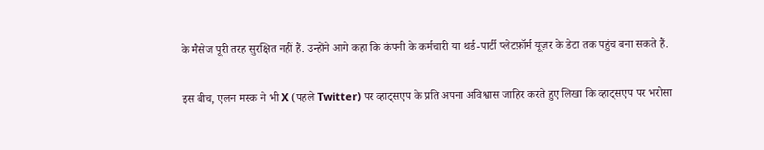के मैसेज पूरी तरह सुरक्षित नहीं हैं. उन्होंने आगे कहा कि कंपनी के कर्मचारी या थर्ड-पार्टी प्लेटफ़ॉर्म यूज़र के डेटा तक पहुंच बना सकते हैं.

इस बीच, एलन मस्क ने भी X (पहले Twitter) पर व्हाट्सएप के प्रति अपना अविश्वास जाहिर करते हुए लिखा कि व्हाट्सएप पर भरोसा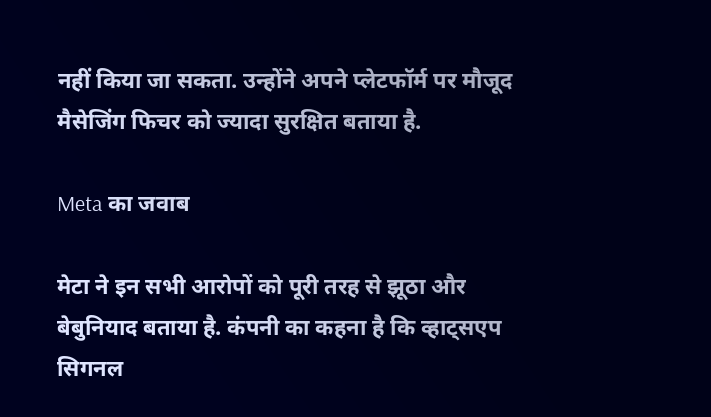नहीं किया जा सकता. उन्होंने अपने प्लेटफॉर्म पर मौजूद मैसेजिंग फिचर को ज्यादा सुरक्षित बताया है.

Meta का जवाब

मेटा ने इन सभी आरोपों को पूरी तरह से झूठा और बेबुनियाद बताया है. कंपनी का कहना है कि व्हाट्सएप सिगनल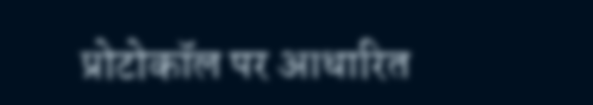प्रोटोकॉल पर आधारित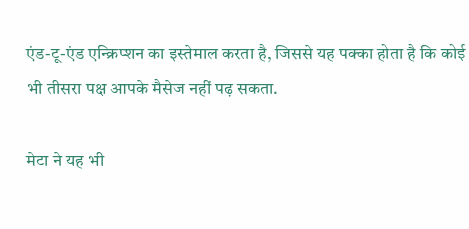एंड-टू-एंड एन्क्रिप्शन का इस्तेमाल करता है, जिससे यह पक्का होता है कि कोई भी तीसरा पक्ष आपके मैसेज नहीं पढ़ सकता.

मेटा ने यह भी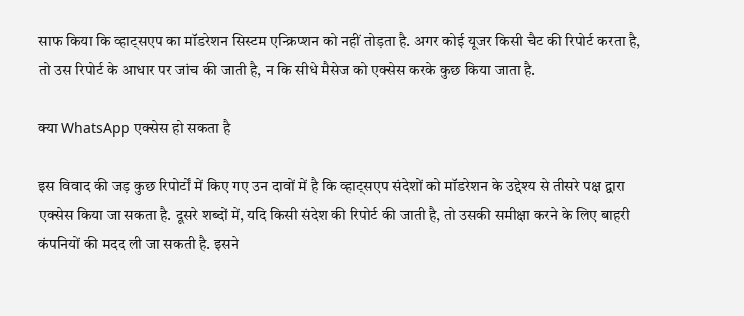साफ किया कि व्हाट्सएप का मॉडरेशन सिस्टम एन्क्रिप्शन को नहीं तोड़ता है. अगर कोई यूजर किसी चैट की रिपोर्ट करता है, तो उस रिपोर्ट के आधार पर जांच की जाती है, न कि सीधे मैसेज को एक्सेस करके कुछ किया जाता है.

क्या WhatsApp एक्सेस हो सकता है

इस विवाद की जड़ कुछ रिपोर्टों में किए गए उन दावों में है कि व्हाट्सएप संदेशों को मॉडरेशन के उद्देश्य से तीसरे पक्ष द्वारा एक्सेस किया जा सकता है. दूसरे शब्दों में, यदि किसी संदेश की रिपोर्ट की जाती है, तो उसकी समीक्षा करने के लिए बाहरी कंपनियों की मदद ली जा सकती है. इसने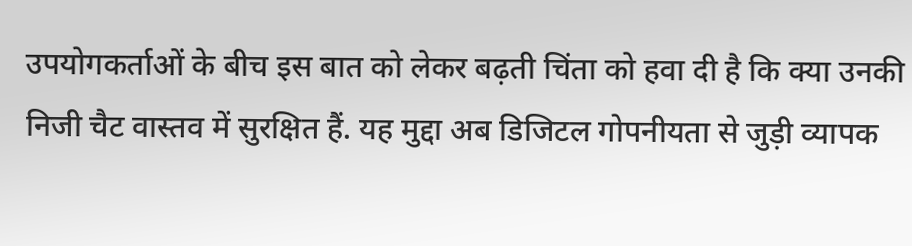उपयोगकर्ताओं के बीच इस बात को लेकर बढ़ती चिंता को हवा दी है कि क्या उनकी निजी चैट वास्तव में सुरक्षित हैं. यह मुद्दा अब डिजिटल गोपनीयता से जुड़ी व्यापक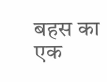बहस का एक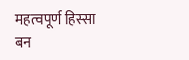महत्वपूर्ण हिस्सा बन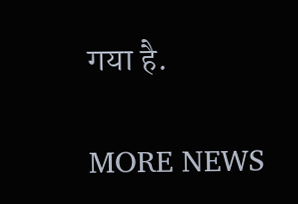गया है.

MORE NEWS